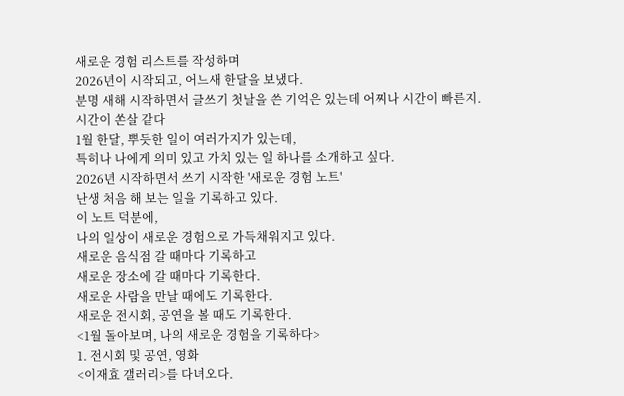새로운 경험 리스트를 작성하며
2026년이 시작되고, 어느새 한달을 보냈다.
분명 새해 시작하면서 글쓰기 첫날을 쓴 기억은 있는데 어찌나 시간이 빠른지.
시간이 쏜살 같다
1월 한달, 뿌듯한 일이 여러가지가 있는데,
특히나 나에게 의미 있고 가치 있는 일 하나를 소개하고 싶다.
2026년 시작하면서 쓰기 시작한 '새로운 경험 노트'
난생 처음 해 보는 일을 기록하고 있다.
이 노트 덕분에,
나의 일상이 새로운 경험으로 가득채워지고 있다.
새로운 음식점 갈 때마다 기록하고
새로운 장소에 갈 때마다 기록한다.
새로운 사람을 만날 때에도 기록한다.
새로운 전시회, 공연을 볼 때도 기록한다.
<1월 돌아보며, 나의 새로운 경험을 기록하다>
1. 전시회 및 공연, 영화
<이재효 갤러리>를 다녀오다.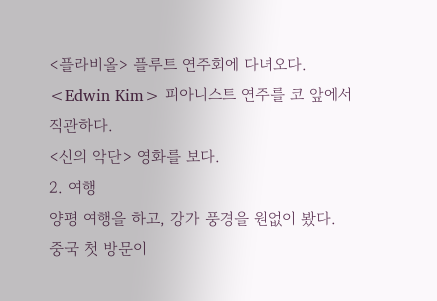<플라비올> 플루트 연주회에 다녀오다.
<Edwin Kim> 피아니스트 연주를 코 앞에서 직관하다.
<신의 악단> 영화를 보다.
2. 여행
양평 여행을 하고, 강가 풍경을 원없이 봤다.
중국 첫 방문이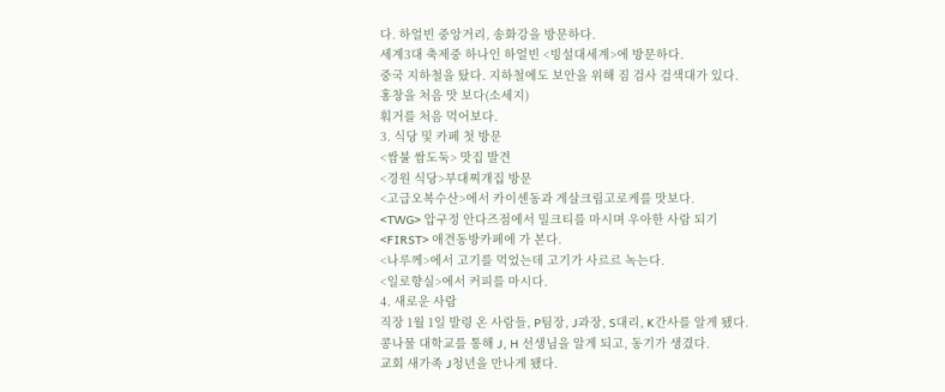다. 하얼빈 중앙거리, 송화강을 방문하다.
세계3대 축제중 하나인 하얼빈 <빙설대세계>에 방문하다.
중국 지하철을 탔다. 지하철에도 보안을 위해 짐 검사 검색대가 있다.
홍창을 처음 맛 보다(소세지)
훠거를 처음 먹어보다.
3. 식당 및 카페 첫 방문
<쌈불 쌈도둑> 맛집 발견
<경원 식당>부대찌개집 방문
<고급오복수산>에서 카이센동과 게살크림고로케를 맛보다.
<TWG> 압구정 안다즈점에서 밀크티를 마시며 우아한 사람 되기
<FIRST> 애견동방카페에 가 본다.
<나루께>에서 고기를 먹었는데 고기가 사르르 녹는다.
<일로향실>에서 커피를 마시다.
4. 새로운 사람
직장 1월 1일 발령 온 사람들, P팀장, J과장, S대리, K간사를 알게 됐다.
콩나물 대학교를 통해 J, H 선생님을 알게 되고, 동기가 생겼다.
교회 새가족 J청년을 만나게 됐다.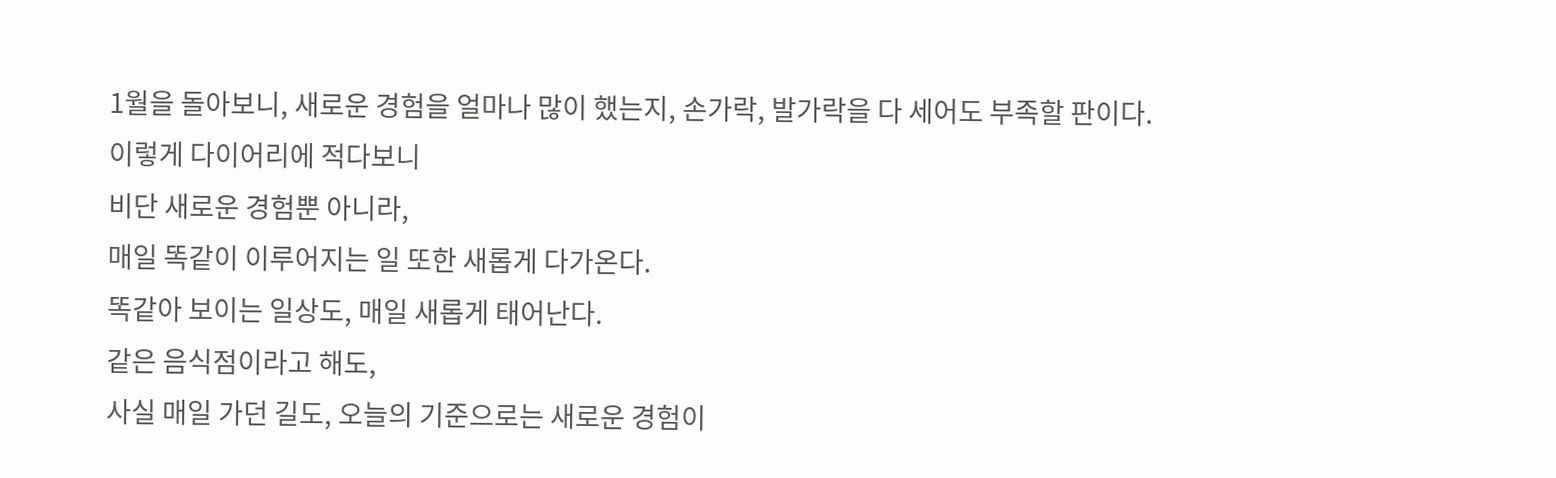1월을 돌아보니, 새로운 경험을 얼마나 많이 했는지, 손가락, 발가락을 다 세어도 부족할 판이다.
이렇게 다이어리에 적다보니
비단 새로운 경험뿐 아니라,
매일 똑같이 이루어지는 일 또한 새롭게 다가온다.
똑같아 보이는 일상도, 매일 새롭게 태어난다.
같은 음식점이라고 해도,
사실 매일 가던 길도, 오늘의 기준으로는 새로운 경험이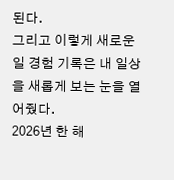된다.
그리고 이렇게 새로운 일 경험 기록은 내 일상을 새롭게 보는 눈을 열어줬다.
2026년 한 해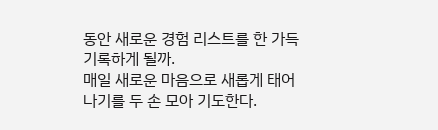동안 새로운 경험 리스트를 한 가득 기록하게 될까.
매일 새로운 마음으로 새롭게 태어나기를 두 손 모아 기도한다.